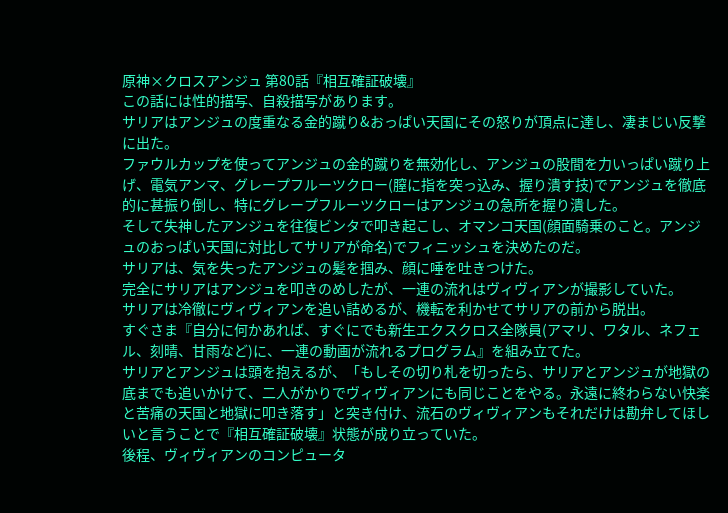原神×クロスアンジュ 第80話『相互確証破壊』
この話には性的描写、自殺描写があります。
サリアはアンジュの度重なる金的蹴り&おっぱい天国にその怒りが頂点に達し、凄まじい反撃に出た。
ファウルカップを使ってアンジュの金的蹴りを無効化し、アンジュの股間を力いっぱい蹴り上げ、電気アンマ、グレープフルーツクロー(膣に指を突っ込み、握り潰す技)でアンジュを徹底的に甚振り倒し、特にグレープフルーツクローはアンジュの急所を握り潰した。
そして失神したアンジュを往復ビンタで叩き起こし、オマンコ天国(顔面騎乗のこと。アンジュのおっぱい天国に対比してサリアが命名)でフィニッシュを決めたのだ。
サリアは、気を失ったアンジュの髪を掴み、顔に唾を吐きつけた。
完全にサリアはアンジュを叩きのめしたが、一連の流れはヴィヴィアンが撮影していた。
サリアは冷徹にヴィヴィアンを追い詰めるが、機転を利かせてサリアの前から脱出。
すぐさま『自分に何かあれば、すぐにでも新生エクスクロス全隊員(アマリ、ワタル、ネフェル、刻晴、甘雨など)に、一連の動画が流れるプログラム』を組み立てた。
サリアとアンジュは頭を抱えるが、「もしその切り札を切ったら、サリアとアンジュが地獄の底までも追いかけて、二人がかりでヴィヴィアンにも同じことをやる。永遠に終わらない快楽と苦痛の天国と地獄に叩き落す」と突き付け、流石のヴィヴィアンもそれだけは勘弁してほしいと言うことで『相互確証破壊』状態が成り立っていた。
後程、ヴィヴィアンのコンピュータ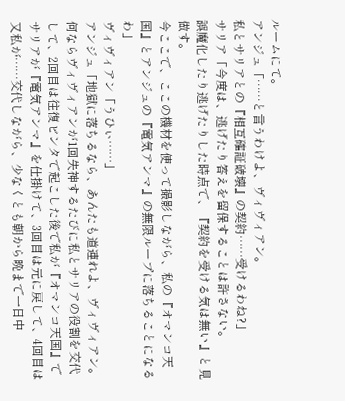ルームにて。
アンジュ「……と言うわけよ、ヴィヴィアン。
私とサリアとの『相互確証破壊』の契約……受けるわね?」
サリア「今度は、逃げたり答えを留保することは許さない。
誤魔化したり逃げたりした時点で、『契約を受ける気は無い』と見做す。
今ここで、ここの機材を使って撮影しながら、私の『オマンコ天国』とアンジュの『電気アンマ』の無限ループに落ちることになるわ」
ヴィヴィアン「うひぃ……」
アンジュ「地獄に落ちるなら、あんたも道連れよ、ヴィヴィアン。
何ならヴィヴィアンが1回失神するたびに私とサリアの役割を交代して、2回目は往復ビンタで起こした後で私が『オマンコ天国』でサリアが『電気アンマ』を仕掛けて、3回目は元に戻して、4回目は又私が……交代しながら、少なくとも朝から晩まで一日中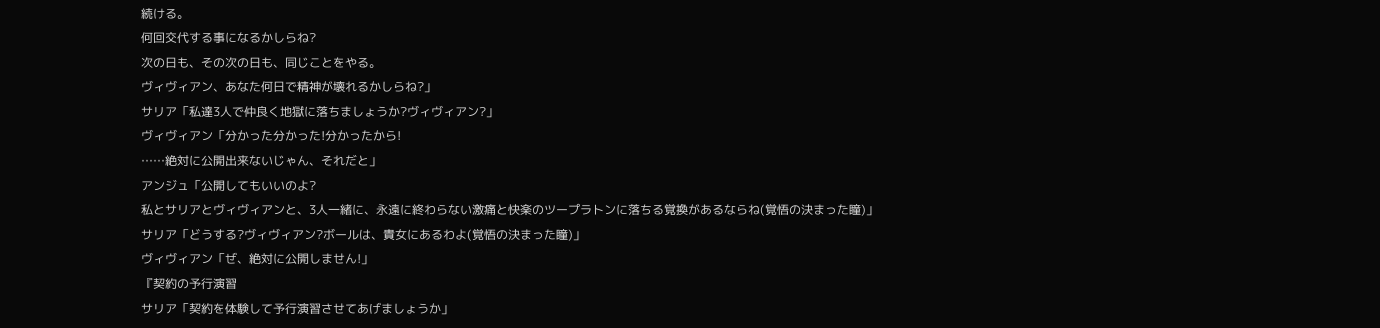続ける。
何回交代する事になるかしらね?
次の日も、その次の日も、同じことをやる。
ヴィヴィアン、あなた何日で精神が壊れるかしらね?」
サリア「私達3人で仲良く地獄に落ちましょうか?ヴィヴィアン?」
ヴィヴィアン「分かった分かった!分かったから!
……絶対に公開出来ないじゃん、それだと」
アンジュ「公開してもいいのよ?
私とサリアとヴィヴィアンと、3人一緒に、永遠に終わらない激痛と快楽のツープラトンに落ちる覚換があるならね(覚悟の決まった瞳)」
サリア「どうする?ヴィヴィアン?ボールは、貴女にあるわよ(覚悟の決まった瞳)」
ヴィヴィアン「ぜ、絶対に公開しません!」
『契約の予行演習
サリア「契約を体験して予行演習させてあげましょうか」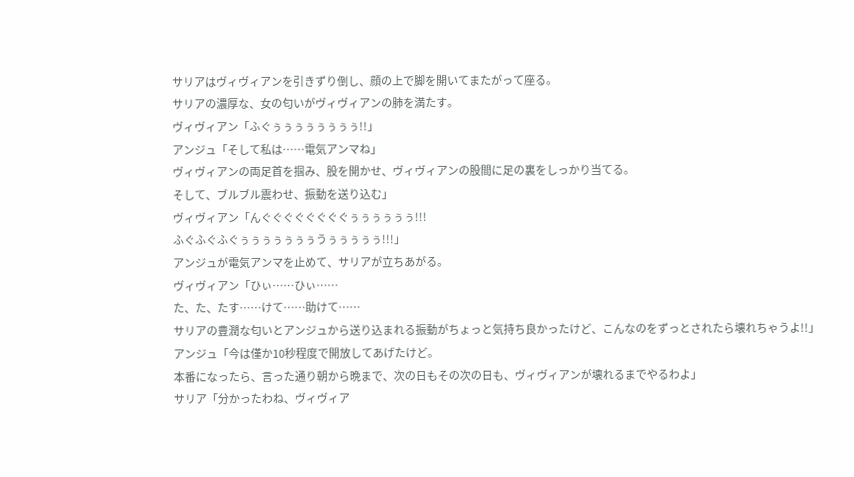サリアはヴィヴィアンを引きずり倒し、顔の上で脚を開いてまたがって座る。
サリアの濃厚な、女の匂いがヴィヴィアンの肺を満たす。
ヴィヴィアン「ふぐぅぅぅぅぅぅぅぅ!!」
アンジュ「そして私は……電気アンマね」
ヴィヴィアンの両足首を掴み、股を開かせ、ヴィヴィアンの股間に足の裏をしっかり当てる。
そして、ブルブル震わせ、振動を送り込む」
ヴィヴィアン「んぐぐぐぐぐぐぐぐぅぅぅぅぅぅ!!!
ふぐふぐふぐぅぅぅぅぅぅぅうぅぅぅぅぅ!!!」
アンジュが電気アンマを止めて、サリアが立ちあがる。
ヴィヴィアン「ひぃ……ひぃ……
た、た、たす……けて……助けて……
サリアの豊潤な匂いとアンジュから送り込まれる振動がちょっと気持ち良かったけど、こんなのをずっとされたら壊れちゃうよ!!」
アンジュ「今は僅か10秒程度で開放してあげたけど。
本番になったら、言った通り朝から晩まで、次の日もその次の日も、ヴィヴィアンが壊れるまでやるわよ」
サリア「分かったわね、ヴィヴィア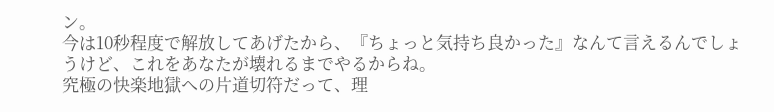ン。
今は10秒程度で解放してあげたから、『ちょっと気持ち良かった』なんて言えるんでしょうけど、これをあなたが壊れるまでやるからね。
究極の快楽地獄への片道切符だって、理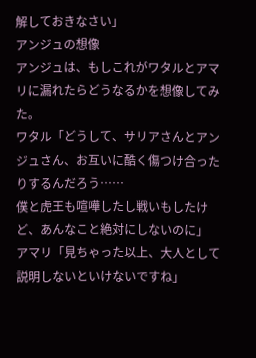解しておきなさい」
アンジュの想像
アンジュは、もしこれがワタルとアマリに漏れたらどうなるかを想像してみた。
ワタル「どうして、サリアさんとアンジュさん、お互いに酷く傷つけ合ったりするんだろう……
僕と虎王も喧嘩したし戦いもしたけど、あんなこと絶対にしないのに」
アマリ「見ちゃった以上、大人として説明しないといけないですね」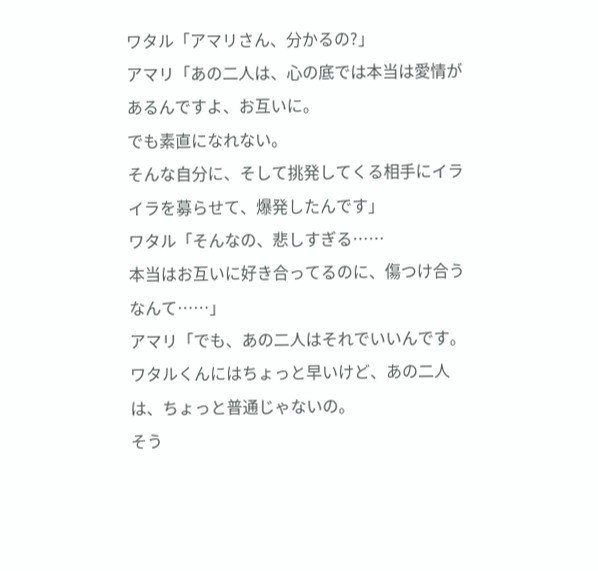ワタル「アマリさん、分かるの?」
アマリ「あの二人は、心の底では本当は愛情があるんですよ、お互いに。
でも素直になれない。
そんな自分に、そして挑発してくる相手にイライラを募らせて、爆発したんです」
ワタル「そんなの、悲しすぎる……
本当はお互いに好き合ってるのに、傷つけ合うなんて……」
アマリ「でも、あの二人はそれでいいんです。
ワタルくんにはちょっと早いけど、あの二人は、ちょっと普通じゃないの。
そう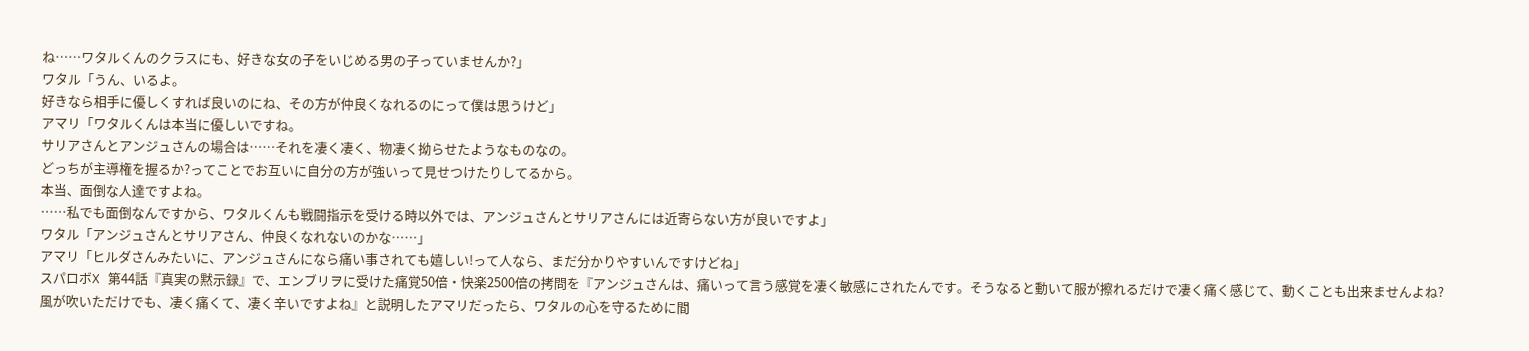ね……ワタルくんのクラスにも、好きな女の子をいじめる男の子っていませんか?」
ワタル「うん、いるよ。
好きなら相手に優しくすれば良いのにね、その方が仲良くなれるのにって僕は思うけど」
アマリ「ワタルくんは本当に優しいですね。
サリアさんとアンジュさんの場合は……それを凄く凄く、物凄く拗らせたようなものなの。
どっちが主導権を握るか?ってことでお互いに自分の方が強いって見せつけたりしてるから。
本当、面倒な人達ですよね。
……私でも面倒なんですから、ワタルくんも戦闘指示を受ける時以外では、アンジュさんとサリアさんには近寄らない方が良いですよ」
ワタル「アンジュさんとサリアさん、仲良くなれないのかな……」
アマリ「ヒルダさんみたいに、アンジュさんになら痛い事されても嬉しい!って人なら、まだ分かりやすいんですけどね」
スパロボX 第44話『真実の黙示録』で、エンブリヲに受けた痛覚50倍・快楽2500倍の拷問を『アンジュさんは、痛いって言う感覚を凄く敏感にされたんです。そうなると動いて服が擦れるだけで凄く痛く感じて、動くことも出来ませんよね?風が吹いただけでも、凄く痛くて、凄く辛いですよね』と説明したアマリだったら、ワタルの心を守るために間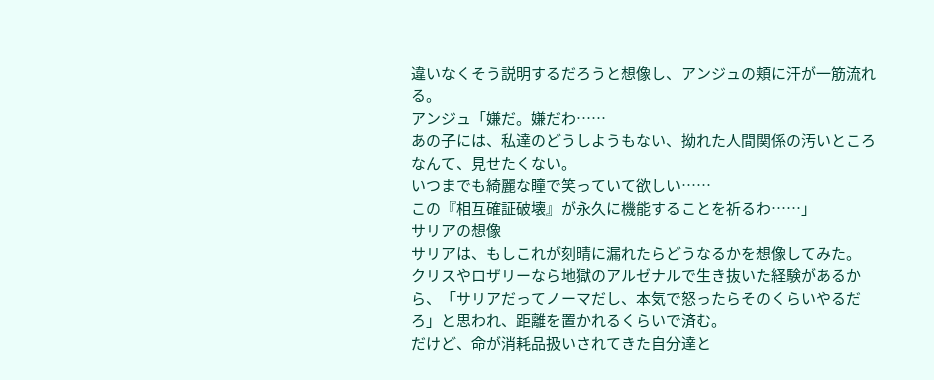違いなくそう説明するだろうと想像し、アンジュの頬に汗が一筋流れる。
アンジュ「嫌だ。嫌だわ……
あの子には、私達のどうしようもない、拗れた人間関係の汚いところなんて、見せたくない。
いつまでも綺麗な瞳で笑っていて欲しい……
この『相互確証破壊』が永久に機能することを祈るわ……」
サリアの想像
サリアは、もしこれが刻晴に漏れたらどうなるかを想像してみた。
クリスやロザリーなら地獄のアルゼナルで生き抜いた経験があるから、「サリアだってノーマだし、本気で怒ったらそのくらいやるだろ」と思われ、距離を置かれるくらいで済む。
だけど、命が消耗品扱いされてきた自分達と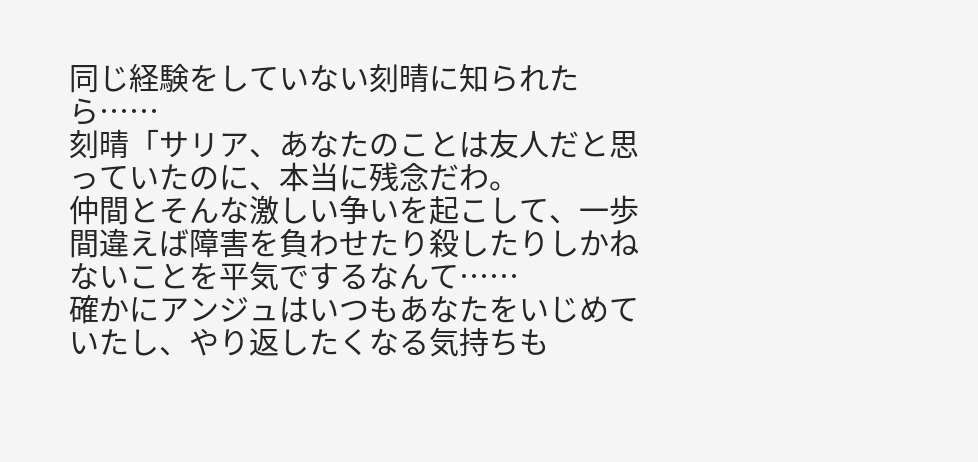同じ経験をしていない刻晴に知られたら……
刻晴「サリア、あなたのことは友人だと思っていたのに、本当に残念だわ。
仲間とそんな激しい争いを起こして、一歩間違えば障害を負わせたり殺したりしかねないことを平気でするなんて……
確かにアンジュはいつもあなたをいじめていたし、やり返したくなる気持ちも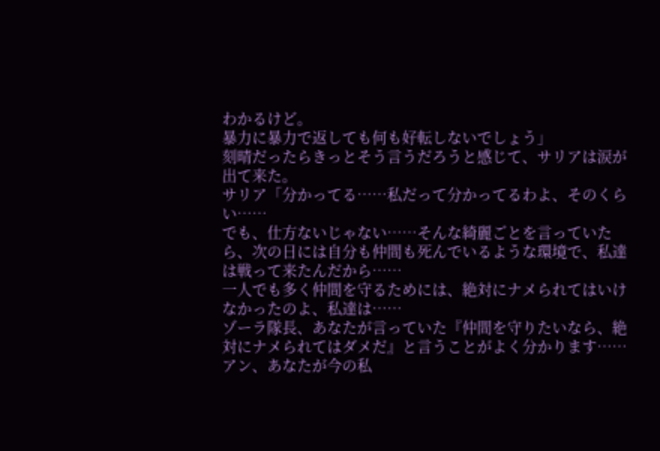わかるけど。
暴力に暴力で返しても何も好転しないでしょう」
刻晴だったらきっとそう言うだろうと感じて、サリアは涙が出て来た。
サリア「分かってる……私だって分かってるわよ、そのくらい……
でも、仕方ないじゃない……そんな綺麗ごとを言っていたら、次の日には自分も仲間も死んでいるような環境で、私達は戦って来たんだから……
一人でも多く仲間を守るためには、絶対にナメられてはいけなかったのよ、私達は……
ゾーラ隊長、あなたが言っていた『仲間を守りたいなら、絶対にナメられてはダメだ』と言うことがよく分かります……
アン、あなたが今の私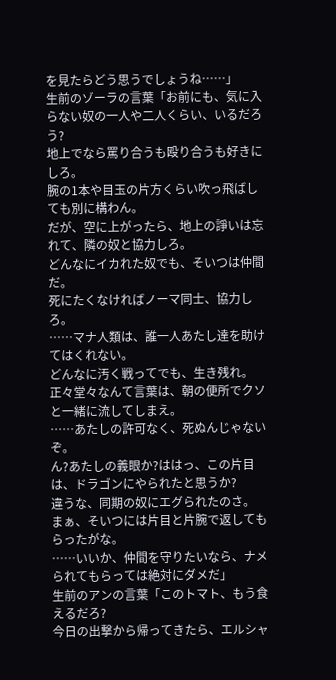を見たらどう思うでしょうね……」
生前のゾーラの言葉「お前にも、気に入らない奴の一人や二人くらい、いるだろう?
地上でなら罵り合うも殴り合うも好きにしろ。
腕の1本や目玉の片方くらい吹っ飛ばしても別に構わん。
だが、空に上がったら、地上の諍いは忘れて、隣の奴と協力しろ。
どんなにイカれた奴でも、そいつは仲間だ。
死にたくなければノーマ同士、協力しろ。
……マナ人類は、誰一人あたし達を助けてはくれない。
どんなに汚く戦ってでも、生き残れ。
正々堂々なんて言葉は、朝の便所でクソと一緒に流してしまえ。
……あたしの許可なく、死ぬんじゃないぞ。
ん?あたしの義眼か?ははっ、この片目は、ドラゴンにやられたと思うか?
違うな、同期の奴にエグられたのさ。
まぁ、そいつには片目と片腕で返してもらったがな。
……いいか、仲間を守りたいなら、ナメられてもらっては絶対にダメだ」
生前のアンの言葉「このトマト、もう食えるだろ?
今日の出撃から帰ってきたら、エルシャ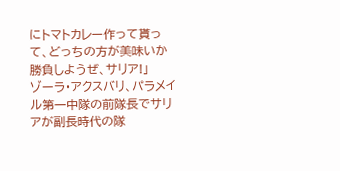にトマトカレー作って貰って、どっちの方が美味いか勝負しようぜ、サリア!」
ゾーラ・アクスバリ、パラメイル第一中隊の前隊長でサリアが副長時代の隊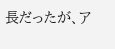長だったが、ア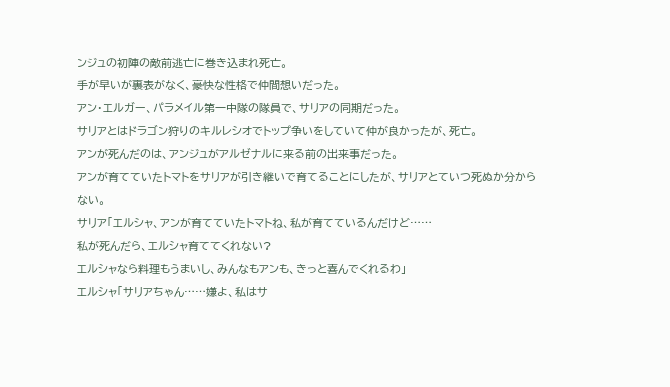ンジュの初陣の敵前逃亡に巻き込まれ死亡。
手が早いが裏表がなく、豪快な性格で仲間想いだった。
アン・エルガー、パラメイル第一中隊の隊員で、サリアの同期だった。
サリアとはドラゴン狩りのキルレシオでトップ争いをしていて仲が良かったが、死亡。
アンが死んだのは、アンジュがアルゼナルに来る前の出来事だった。
アンが育てていたトマトをサリアが引き継いで育てることにしたが、サリアとていつ死ぬか分からない。
サリア「エルシャ、アンが育てていたトマトね、私が育てているんだけど……
私が死んだら、エルシャ育ててくれない?
エルシャなら料理もうまいし、みんなもアンも、きっと喜んでくれるわ」
エルシャ「サリアちゃん……嫌よ、私はサ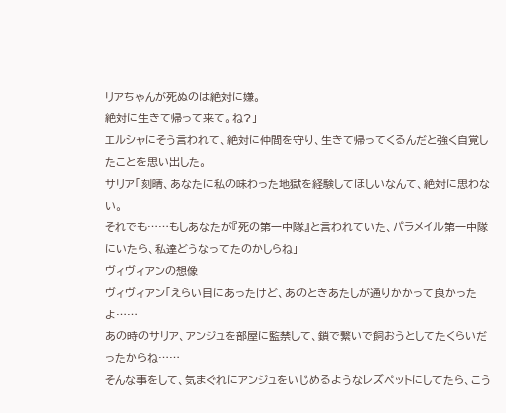リアちゃんが死ぬのは絶対に嫌。
絶対に生きて帰って来て。ね?」
エルシャにそう言われて、絶対に仲間を守り、生きて帰ってくるんだと強く自覚したことを思い出した。
サリア「刻晴、あなたに私の味わった地獄を経験してほしいなんて、絶対に思わない。
それでも……もしあなたが『死の第一中隊』と言われていた、パラメイル第一中隊にいたら、私達どうなってたのかしらね」
ヴィヴィアンの想像
ヴィヴィアン「えらい目にあったけど、あのときあたしが通りかかって良かったよ……
あの時のサリア、アンジュを部屋に監禁して、鎖で繋いで飼おうとしてたくらいだったからね……
そんな事をして、気まぐれにアンジュをいじめるようなレズペットにしてたら、こう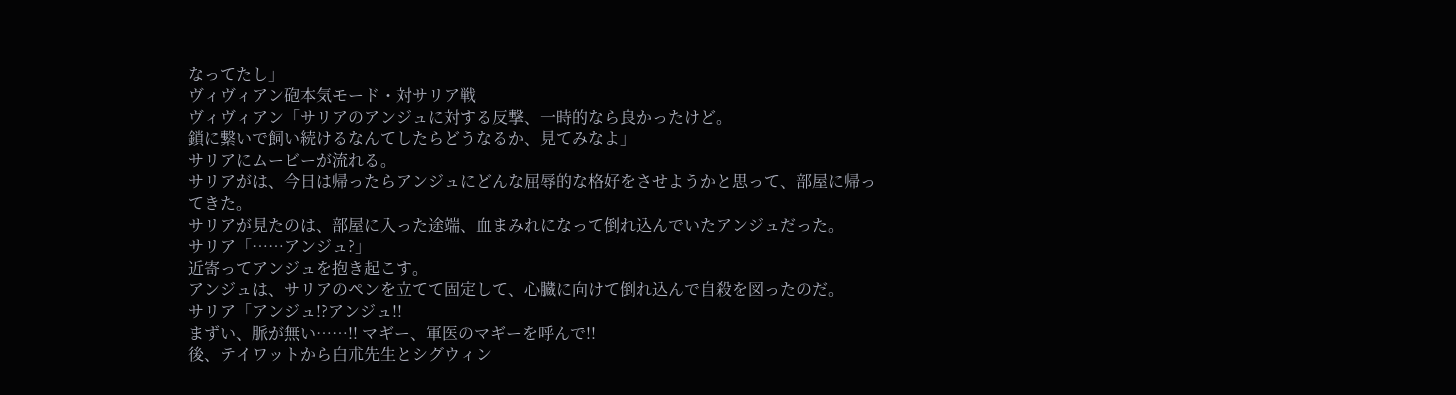なってたし」
ヴィヴィアン砲本気モード・対サリア戦
ヴィヴィアン「サリアのアンジュに対する反撃、一時的なら良かったけど。
鎖に繋いで飼い続けるなんてしたらどうなるか、見てみなよ」
サリアにムービーが流れる。
サリアがは、今日は帰ったらアンジュにどんな屈辱的な格好をさせようかと思って、部屋に帰ってきた。
サリアが見たのは、部屋に入った途端、血まみれになって倒れ込んでいたアンジュだった。
サリア「……アンジュ?」
近寄ってアンジュを抱き起こす。
アンジュは、サリアのペンを立てて固定して、心臓に向けて倒れ込んで自殺を図ったのだ。
サリア「アンジュ!?アンジュ!!
まずい、脈が無い……!! マギー、軍医のマギーを呼んで!!
後、テイワットから白朮先生とシグウィン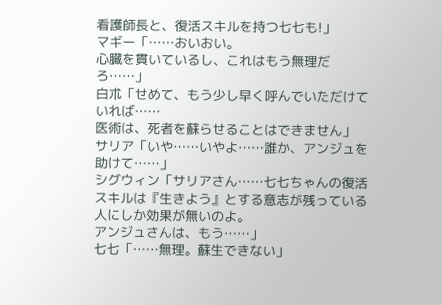看護師長と、復活スキルを持つ七七も!」
マギー「……おいおい。
心臓を貫いているし、これはもう無理だろ……」
白朮「せめて、もう少し早く呼んでいただけていれば……
医術は、死者を蘇らせることはできません」
サリア「いや……いやよ……誰か、アンジュを助けて……」
シグウィン「サリアさん……七七ちゃんの復活スキルは『生きよう』とする意志が残っている人にしか効果が無いのよ。
アンジュさんは、もう……」
七七「……無理。蘇生できない」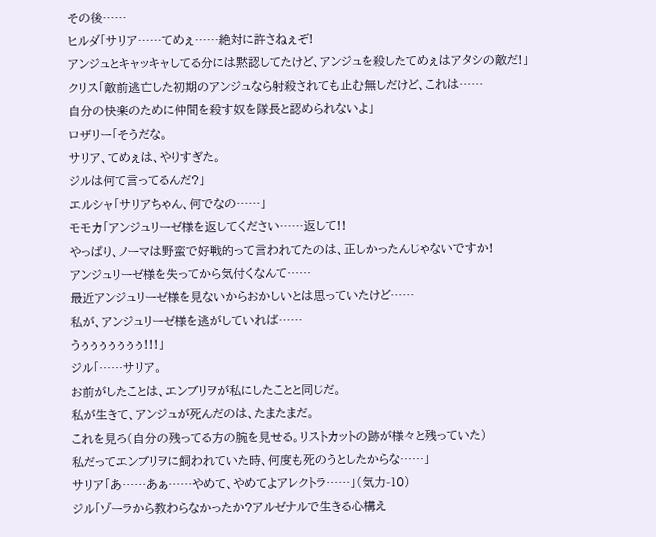その後……
ヒルダ「サリア……てめぇ……絶対に許さねぇぞ!
アンジュとキャッキャしてる分には黙認してたけど、アンジュを殺したてめぇはアタシの敵だ!」
クリス「敵前逃亡した初期のアンジュなら射殺されても止む無しだけど、これは……
自分の快楽のために仲間を殺す奴を隊長と認められないよ」
ロザリー「そうだな。
サリア、てめぇは、やりすぎた。
ジルは何て言ってるんだ?」
エルシャ「サリアちゃん、何でなの……」
モモカ「アンジュリーゼ様を返してください……返して!!
やっぱり、ノーマは野蛮で好戦的って言われてたのは、正しかったんじゃないですか!
アンジュリーゼ様を失ってから気付くなんて……
最近アンジュリーゼ様を見ないからおかしいとは思っていたけど……
私が、アンジュリーゼ様を逃がしていれば……
うぅぅぅぅぅぅぅ!!!」
ジル「……サリア。
お前がしたことは、エンブリヲが私にしたことと同じだ。
私が生きて、アンジュが死んだのは、たまたまだ。
これを見ろ(自分の残ってる方の腕を見せる。リストカットの跡が様々と残っていた)
私だってエンブリヲに飼われていた時、何度も死のうとしたからな……」
サリア「あ……あぁ……やめて、やめてよアレクトラ……」(気力-10)
ジル「ゾーラから教わらなかったか?アルゼナルで生きる心構え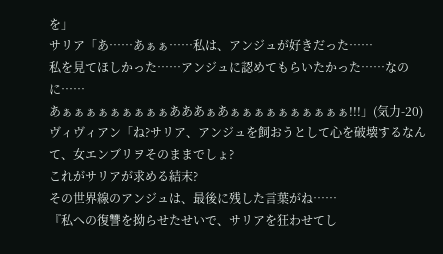を」
サリア「あ……あぁぁ……私は、アンジュが好きだった……
私を見てほしかった……アンジュに認めてもらいたかった……なのに……
あぁぁぁぁぁぁぁぁぁあああぁあぁぁぁぁぁぁぁぁぁぁ!!!」(気力-20)
ヴィヴィアン「ね?サリア、アンジュを飼おうとして心を破壊するなんて、女エンブリヲそのままでしょ?
これがサリアが求める結末?
その世界線のアンジュは、最後に残した言葉がね……
『私への復讐を拗らせたせいで、サリアを狂わせてし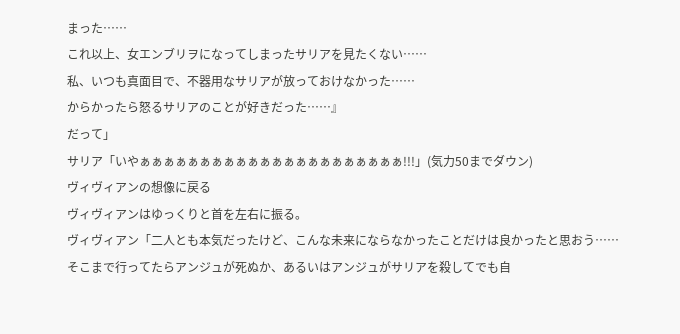まった……
これ以上、女エンブリヲになってしまったサリアを見たくない……
私、いつも真面目で、不器用なサリアが放っておけなかった……
からかったら怒るサリアのことが好きだった……』
だって」
サリア「いやぁぁぁぁぁぁぁぁぁぁぁぁぁぁぁぁぁぁぁぁぁぁ!!!」(気力50までダウン)
ヴィヴィアンの想像に戻る
ヴィヴィアンはゆっくりと首を左右に振る。
ヴィヴィアン「二人とも本気だったけど、こんな未来にならなかったことだけは良かったと思おう……
そこまで行ってたらアンジュが死ぬか、あるいはアンジュがサリアを殺してでも自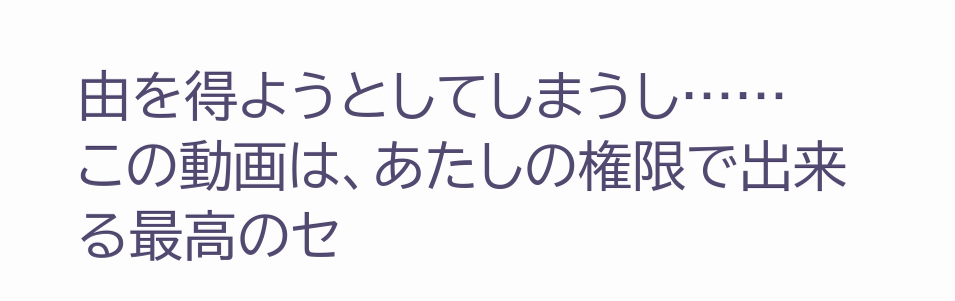由を得ようとしてしまうし……
この動画は、あたしの権限で出来る最高のセ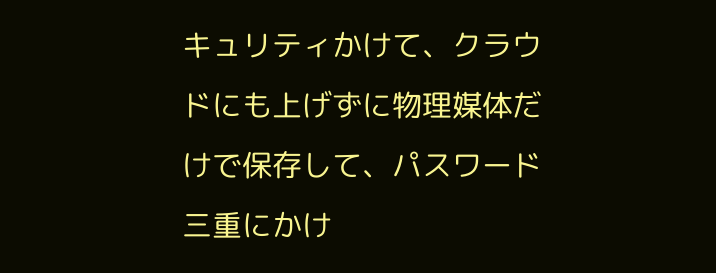キュリティかけて、クラウドにも上げずに物理媒体だけで保存して、パスワード三重にかけ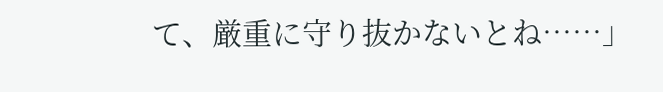て、厳重に守り抜かないとね……」